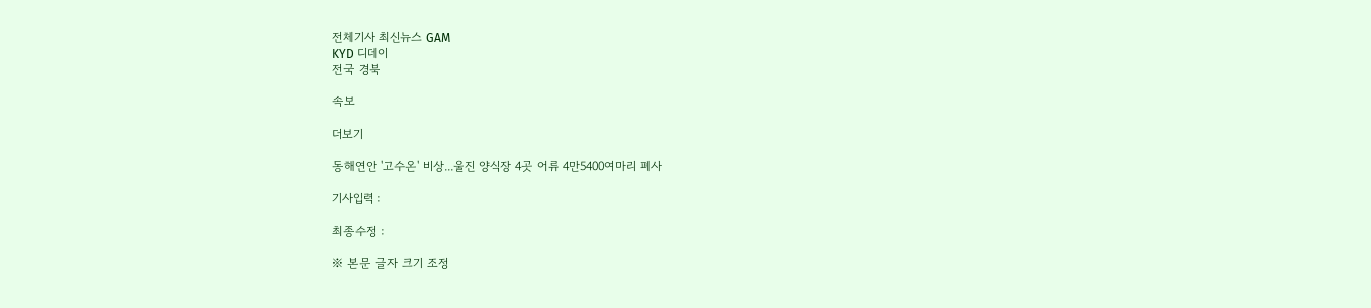전체기사 최신뉴스 GAM
KYD 디데이
전국 경북

속보

더보기

동해연안 '고수온' 비상...울진 양식장 4곳 어류 4만5400여마리 폐사

기사입력 :

최종수정 :

※ 본문 글자 크기 조정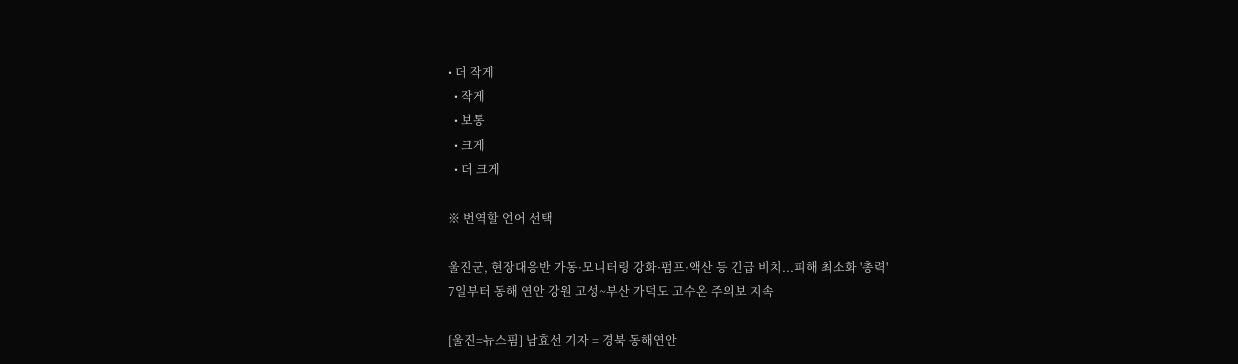• 더 작게
  • 작게
  • 보통
  • 크게
  • 더 크게

※ 번역할 언어 선택

울진군, 현장대응반 가동·모니터링 강화·펌프·액산 등 긴급 비치...피해 최소화 '총력'
7일부터 동해 연안 강원 고성~부산 가덕도 고수온 주의보 지속

[울진=뉴스핌] 남효선 기자 = 경북 동해연안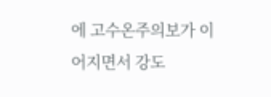에 고수온주의보가 이어지면서 강도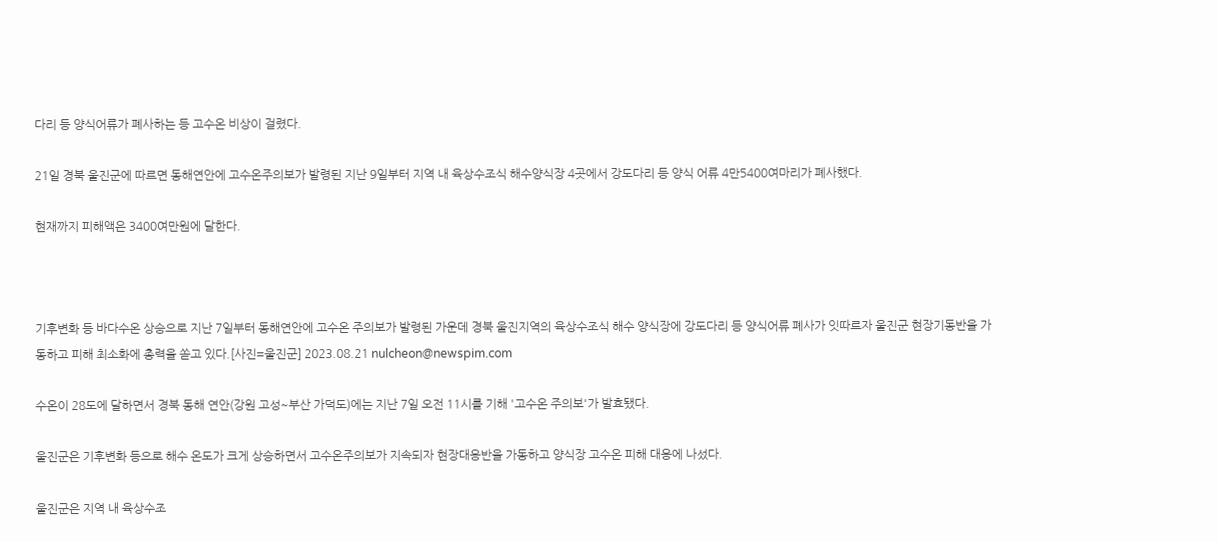다리 등 양식어류가 폐사하는 등 고수온 비상이 걸렸다.

21일 경북 울진군에 따르면 동해연안에 고수온주의보가 발령된 지난 9일부터 지역 내 육상수조식 해수양식장 4곳에서 강도다리 등 양식 어류 4만5400여마리가 폐사했다.

현재까지 피해액은 3400여만원에 달한다.



기후변화 등 바다수온 상승으로 지난 7일부터 동해연안에 고수온 주의보가 발령된 가운데 경북 울진지역의 육상수조식 해수 양식장에 강도다리 등 양식어류 폐사가 잇따르자 울진군 현장기동반을 가동하고 피해 최소화에 총력을 쏟고 있다.[사진=울진군] 2023.08.21 nulcheon@newspim.com

수온이 28도에 달하면서 경북 동해 연안(강원 고성~부산 가덕도)에는 지난 7일 오전 11시를 기해 '고수온 주의보'가 발효됐다.

울진군은 기후변화 등으로 해수 온도가 크게 상승하면서 고수온주의보가 지속되자 현장대응반을 가동하고 양식장 고수온 피해 대응에 나섰다.

울진군은 지역 내 육상수조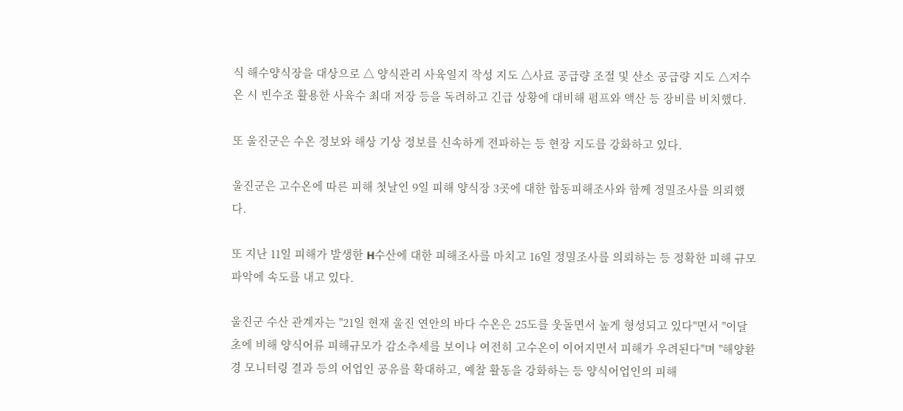식 해수양식장을 대상으로 △ 양식관리 사육일지 작성 지도 △사료 공급량 조절 및 산소 공급량 지도 △저수온 시 빈수조 활용한 사육수 최대 저장 등을 독려하고 긴급 상황에 대비해 펌프와 액산 등 장비를 비치했다.

또 울진군은 수온 정보와 해상 기상 정보를 신속하게 전파하는 등 현장 지도를 강화하고 있다.

울진군은 고수온에 따른 피해 첫날인 9일 피해 양식장 3곳에 대한 합동피해조사와 함께 정밀조사를 의뢰했다.

또 지난 11일 피해가 발생한 H수산에 대한 피해조사를 마치고 16일 정밀조사를 의뢰하는 등 정확한 피해 규모 파악에 속도를 내고 있다.

울진군 수산 관계자는 "21일 현재 울진 연안의 바다 수온은 25도를 웃돌면서 높게 형성되고 있다"면서 "이달 초에 비해 양식어류 피해규모가 감소추세를 보이나 여전히 고수온이 이어지면서 피해가 우려된다"며 "해양환경 모니터링 결과 등의 어업인 공유를 확대하고, 예찰 활동을 강화하는 등 양식어업인의 피해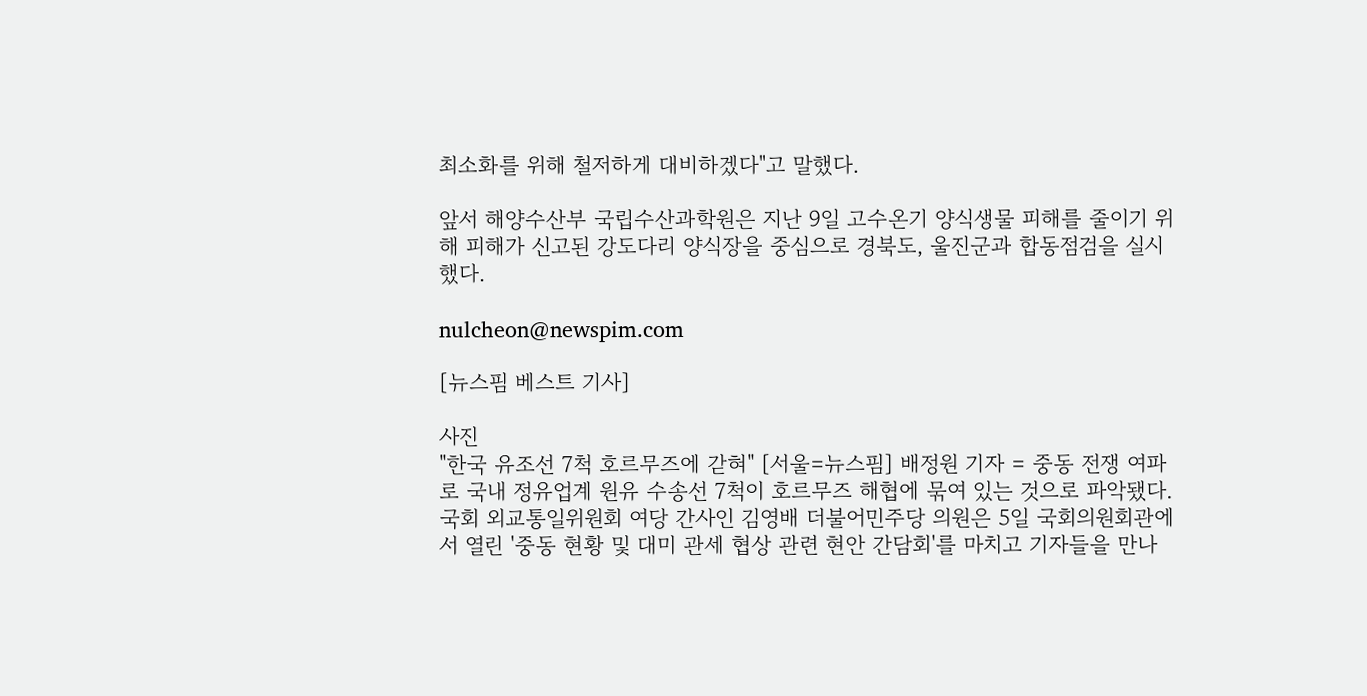최소화를 위해 철저하게 대비하겠다"고 말했다.

앞서 해양수산부 국립수산과학원은 지난 9일 고수온기 양식생물 피해를 줄이기 위해 피해가 신고된 강도다리 양식장을 중심으로 경북도, 울진군과 합동점검을 실시했다.

nulcheon@newspim.com

[뉴스핌 베스트 기사]

사진
"한국 유조선 7척 호르무즈에 갇혀" [서울=뉴스핌] 배정원 기자 = 중동 전쟁 여파로 국내 정유업계 원유 수송선 7척이 호르무즈 해협에 묶여 있는 것으로 파악됐다. 국회 외교통일위원회 여당 간사인 김영배 더불어민주당 의원은 5일 국회의원회관에서 열린 '중동 현황 및 대미 관세 협상 관련 현안 간담회'를 마치고 기자들을 만나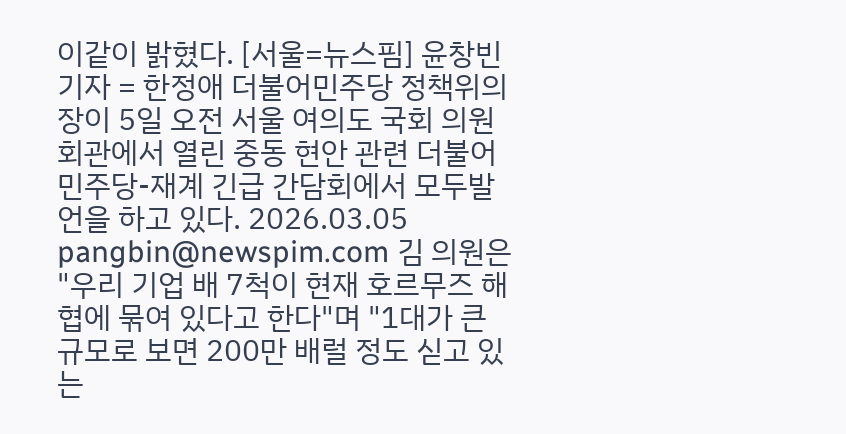이같이 밝혔다. [서울=뉴스핌] 윤창빈 기자 = 한정애 더불어민주당 정책위의장이 5일 오전 서울 여의도 국회 의원회관에서 열린 중동 현안 관련 더불어민주당-재계 긴급 간담회에서 모두발언을 하고 있다. 2026.03.05 pangbin@newspim.com 김 의원은 "우리 기업 배 7척이 현재 호르무즈 해협에 묶여 있다고 한다"며 "1대가 큰 규모로 보면 200만 배럴 정도 싣고 있는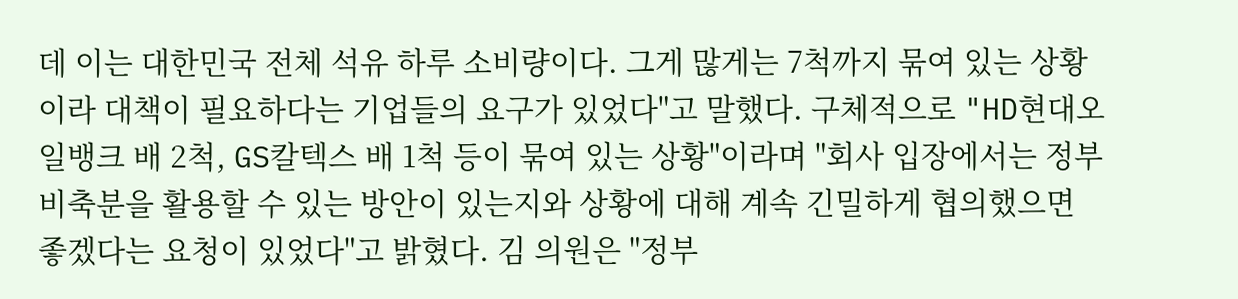데 이는 대한민국 전체 석유 하루 소비량이다. 그게 많게는 7척까지 묶여 있는 상황이라 대책이 필요하다는 기업들의 요구가 있었다"고 말했다. 구체적으로 "HD현대오일뱅크 배 2척, GS칼텍스 배 1척 등이 묶여 있는 상황"이라며 "회사 입장에서는 정부 비축분을 활용할 수 있는 방안이 있는지와 상황에 대해 계속 긴밀하게 협의했으면 좋겠다는 요청이 있었다"고 밝혔다. 김 의원은 "정부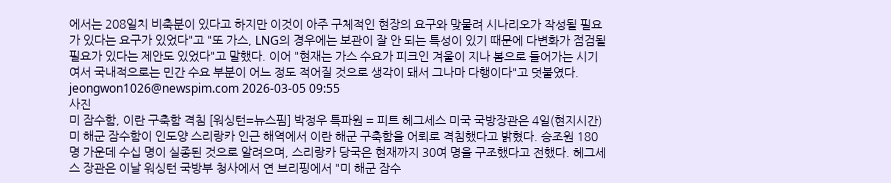에서는 208일치 비축분이 있다고 하지만 이것이 아주 구체적인 현장의 요구와 맞물려 시나리오가 작성될 필요가 있다는 요구가 있었다"고 "또 가스, LNG의 경우에는 보관이 잘 안 되는 특성이 있기 때문에 다변화가 점검될 필요가 있다는 제안도 있었다"고 말했다. 이어 "현재는 가스 수요가 피크인 겨울이 지나 봄으로 들어가는 시기여서 국내적으로는 민간 수요 부분이 어느 정도 적어질 것으로 생각이 돼서 그나마 다행이다"고 덧붙였다.  jeongwon1026@newspim.com 2026-03-05 09:55
사진
미 잠수함, 이란 구축함 격침 [워싱턴=뉴스핌] 박정우 특파원 = 피트 헤그세스 미국 국방장관은 4일(현지시간) 미 해군 잠수함이 인도양 스리랑카 인근 해역에서 이란 해군 구축함을 어뢰로 격침했다고 밝혔다. 승조원 180명 가운데 수십 명이 실종된 것으로 알려으며, 스리랑카 당국은 현재까지 30여 명을 구조했다고 전했다. 헤그세스 장관은 이날 워싱턴 국방부 청사에서 연 브리핑에서 "미 해군 잠수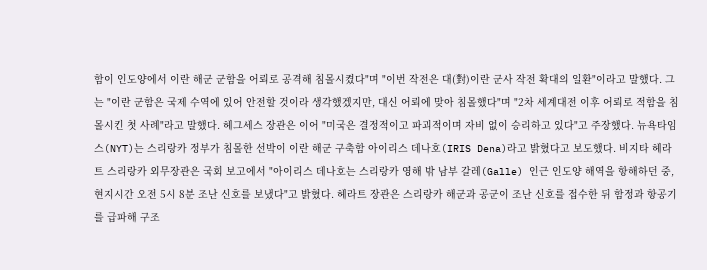함이 인도양에서 이란 해군 군함을 어뢰로 공격해 침몰시켰다"며 "이번 작전은 대(對)이란 군사 작전 확대의 일환"이라고 말했다. 그는 "이란 군함은 국제 수역에 있어 안전할 것이라 생각했겠지만, 대신 어뢰에 맞아 침몰했다"며 "2차 세계대전 이후 어뢰로 적함을 침몰시킨 첫 사례"라고 말했다. 헤그세스 장관은 이어 "미국은 결정적이고 파괴적이며 자비 없이 승리하고 있다"고 주장했다. 뉴욕타임스(NYT)는 스리랑카 정부가 침몰한 선박이 이란 해군 구축함 아이리스 데나호(IRIS Dena)라고 밝혔다고 보도했다. 비지타 헤라트 스리랑카 외무장관은 국회 보고에서 "아이리스 데나호는 스리랑카 영해 밖 남부 갈레(Galle) 인근 인도양 해역을 항해하던 중, 현지시간 오전 5시 8분 조난 신호를 보냈다"고 밝혔다. 헤라트 장관은 스리랑카 해군과 공군이 조난 신호를 접수한 뒤 함정과 항공기를 급파해 구조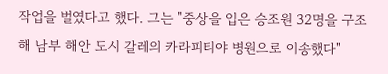작업을 벌였다고 했다. 그는 "중상을 입은 승조원 32명을 구조해 남부 해안 도시 갈레의 카라피티야 병원으로 이송했다"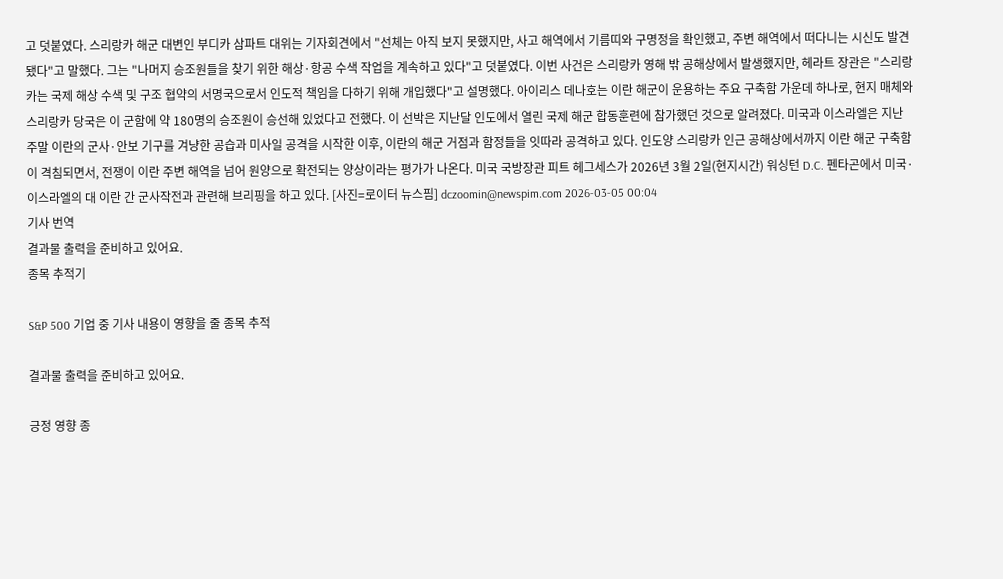고 덧붙였다. 스리랑카 해군 대변인 부디카 삼파트 대위는 기자회견에서 "선체는 아직 보지 못했지만, 사고 해역에서 기름띠와 구명정을 확인했고, 주변 해역에서 떠다니는 시신도 발견됐다"고 말했다. 그는 "나머지 승조원들을 찾기 위한 해상·항공 수색 작업을 계속하고 있다"고 덧붙였다. 이번 사건은 스리랑카 영해 밖 공해상에서 발생했지만, 헤라트 장관은 "스리랑카는 국제 해상 수색 및 구조 협약의 서명국으로서 인도적 책임을 다하기 위해 개입했다"고 설명했다. 아이리스 데나호는 이란 해군이 운용하는 주요 구축함 가운데 하나로, 현지 매체와 스리랑카 당국은 이 군함에 약 180명의 승조원이 승선해 있었다고 전했다. 이 선박은 지난달 인도에서 열린 국제 해군 합동훈련에 참가했던 것으로 알려졌다. 미국과 이스라엘은 지난 주말 이란의 군사·안보 기구를 겨냥한 공습과 미사일 공격을 시작한 이후, 이란의 해군 거점과 함정들을 잇따라 공격하고 있다. 인도양 스리랑카 인근 공해상에서까지 이란 해군 구축함이 격침되면서, 전쟁이 이란 주변 해역을 넘어 원양으로 확전되는 양상이라는 평가가 나온다. 미국 국방장관 피트 헤그세스가 2026년 3월 2일(현지시간) 워싱턴 D.C. 펜타곤에서 미국·이스라엘의 대 이란 간 군사작전과 관련해 브리핑을 하고 있다. [사진=로이터 뉴스핌] dczoomin@newspim.com 2026-03-05 00:04
기사 번역
결과물 출력을 준비하고 있어요.
종목 추적기

S&P 500 기업 중 기사 내용이 영향을 줄 종목 추적

결과물 출력을 준비하고 있어요.

긍정 영향 종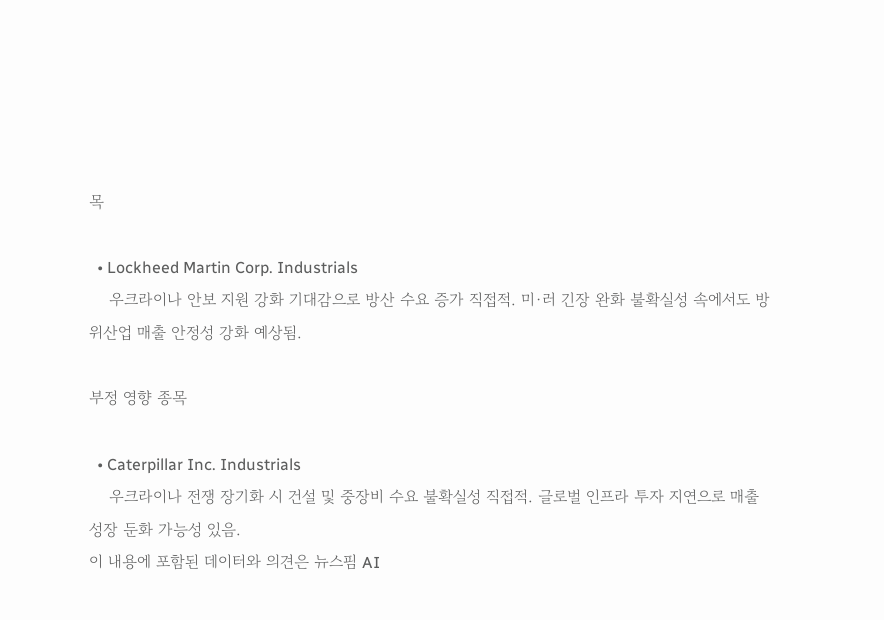목

  • Lockheed Martin Corp. Industrials
    우크라이나 안보 지원 강화 기대감으로 방산 수요 증가 직접적. 미·러 긴장 완화 불확실성 속에서도 방위산업 매출 안정성 강화 예상됨.

부정 영향 종목

  • Caterpillar Inc. Industrials
    우크라이나 전쟁 장기화 시 건설 및 중장비 수요 불확실성 직접적. 글로벌 인프라 투자 지연으로 매출 성장 둔화 가능성 있음.
이 내용에 포함된 데이터와 의견은 뉴스핌 AI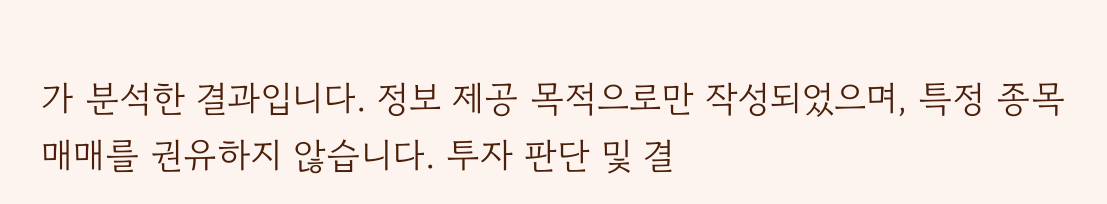가 분석한 결과입니다. 정보 제공 목적으로만 작성되었으며, 특정 종목 매매를 권유하지 않습니다. 투자 판단 및 결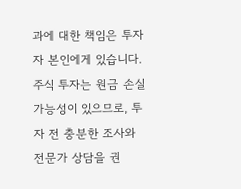과에 대한 책임은 투자자 본인에게 있습니다. 주식 투자는 원금 손실 가능성이 있으므로, 투자 전 충분한 조사와 전문가 상담을 권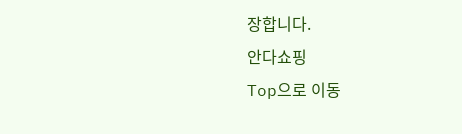장합니다.
안다쇼핑
Top으로 이동